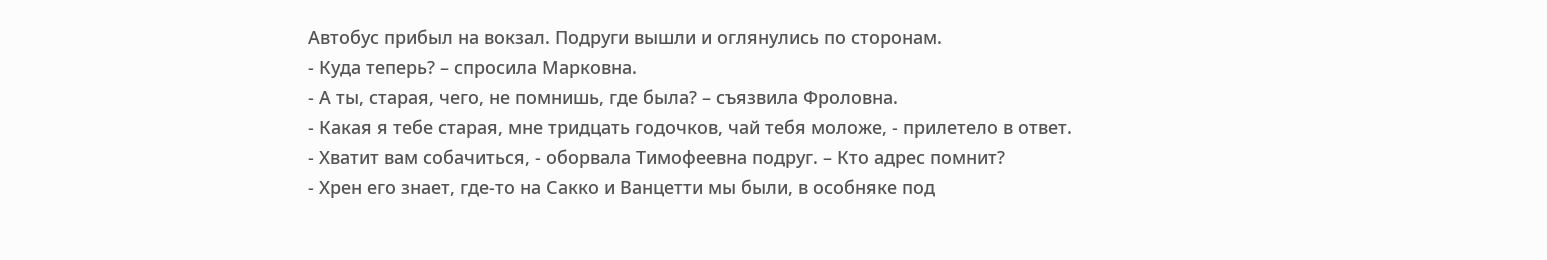Автобус прибыл на вокзал. Подруги вышли и оглянулись по сторонам.
- Куда теперь? – спросила Марковна.
- А ты, старая, чего, не помнишь, где была? – съязвила Фроловна.
- Какая я тебе старая, мне тридцать годочков, чай тебя моложе, - прилетело в ответ.
- Хватит вам собачиться, - оборвала Тимофеевна подруг. – Кто адрес помнит?
- Хрен его знает, где-то на Сакко и Ванцетти мы были, в особняке под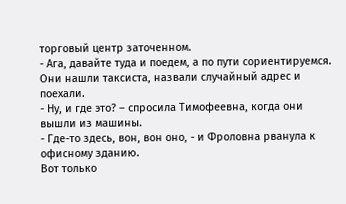торговый центр заточенном.
- Ага, давайте туда и поедем, а по пути сориентируемся.
Они нашли таксиста, назвали случайный адрес и поехали.
- Ну, и где это? – спросила Тимофеевна, когда они вышли из машины.
- Где-то здесь, вон, вон оно, - и Фроловна рванула к офисному зданию.
Вот только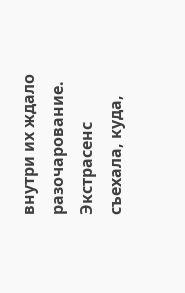внутри их ждало разочарование. Экстрасенс съехала, куда,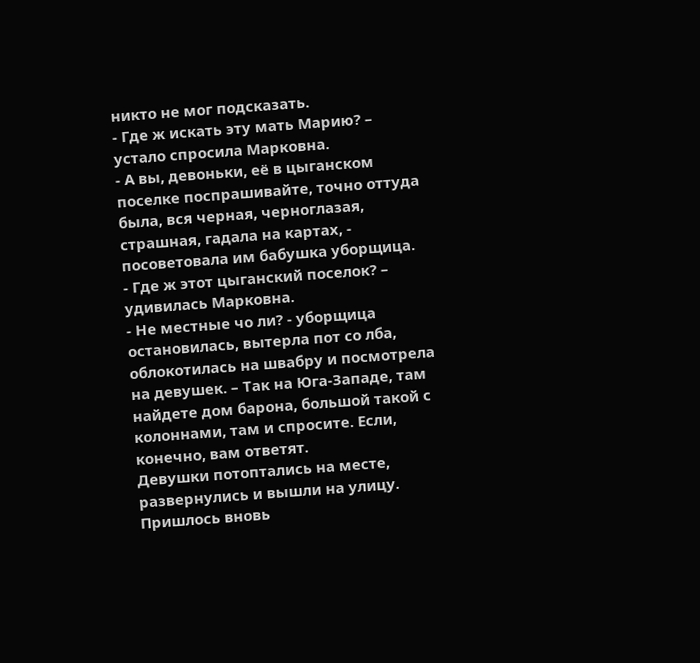никто не мог подсказать.
- Где ж искать эту мать Марию? – устало спросила Марковна.
- А вы, девоньки, её в цыганском поселке поспрашивайте, точно оттуда была, вся черная, черноглазая, страшная, гадала на картах, - посоветовала им бабушка уборщица.
- Где ж этот цыганский поселок? – удивилась Марковна.
- Не местные чо ли? - уборщица остановилась, вытерла пот со лба, облокотилась на швабру и посмотрела на девушек. – Так на Юга-Западе, там найдете дом барона, большой такой с колоннами, там и спросите. Если, конечно, вам ответят.
Девушки потоптались на месте, развернулись и вышли на улицу.
Пришлось вновь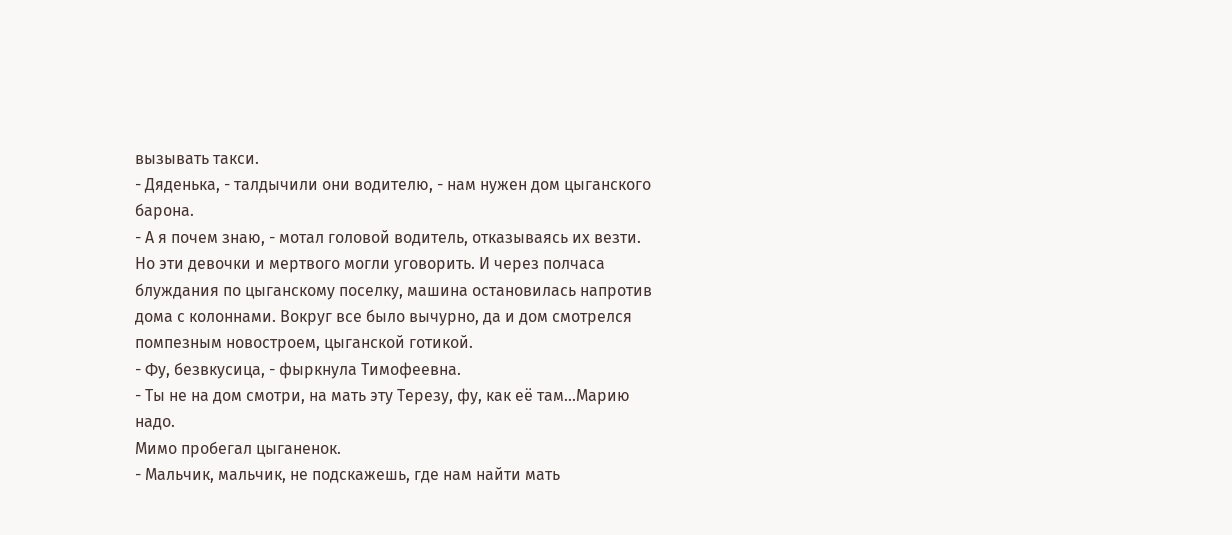вызывать такси.
- Дяденька, - талдычили они водителю, - нам нужен дом цыганского барона.
- А я почем знаю, - мотал головой водитель, отказываясь их везти. Но эти девочки и мертвого могли уговорить. И через полчаса блуждания по цыганскому поселку, машина остановилась напротив дома с колоннами. Вокруг все было вычурно, да и дом смотрелся помпезным новостроем, цыганской готикой.
- Фу, безвкусица, - фыркнула Тимофеевна.
- Ты не на дом смотри, на мать эту Терезу, фу, как её там…Марию надо.
Мимо пробегал цыганенок.
- Мальчик, мальчик, не подскажешь, где нам найти мать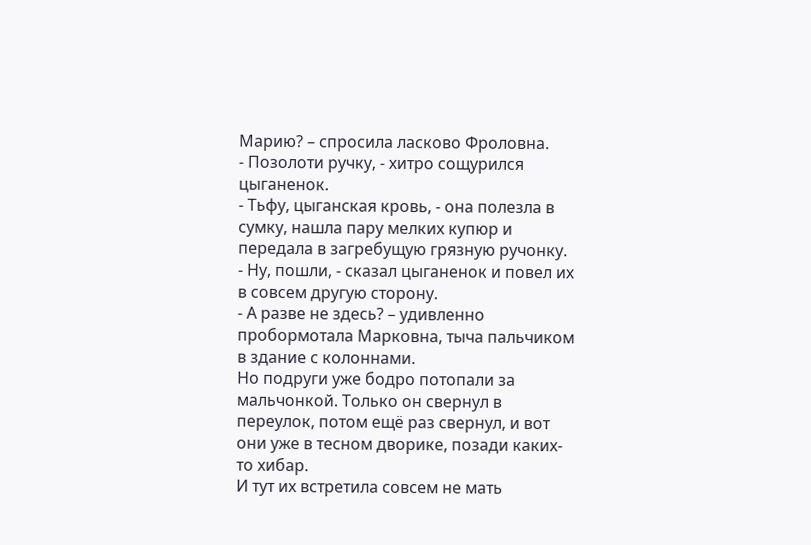Марию? – спросила ласково Фроловна.
- Позолоти ручку, - хитро сощурился цыганенок.
- Тьфу, цыганская кровь, - она полезла в сумку, нашла пару мелких купюр и передала в загребущую грязную ручонку.
- Ну, пошли, - сказал цыганенок и повел их в совсем другую сторону.
- А разве не здесь? – удивленно пробормотала Марковна, тыча пальчиком в здание с колоннами.
Но подруги уже бодро потопали за мальчонкой. Только он свернул в переулок, потом ещё раз свернул, и вот они уже в тесном дворике, позади каких-то хибар.
И тут их встретила совсем не мать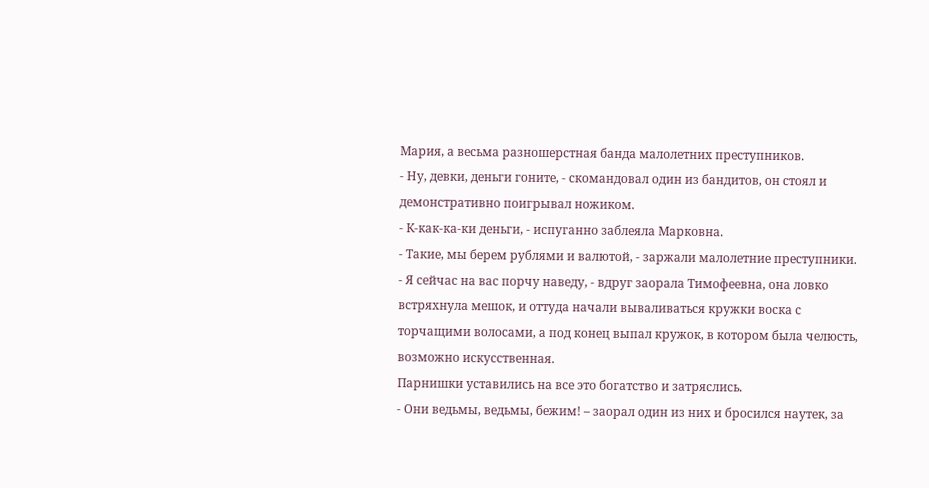Мария, а весьма разношерстная банда малолетних преступников.
- Ну, девки, деньги гоните, - скомандовал один из бандитов, он стоял и демонстративно поигрывал ножиком.
- К-как-ка-ки деньги, - испуганно заблеяла Марковна.
- Такие, мы берем рублями и валютой, - заржали малолетние преступники.
- Я сейчас на вас порчу наведу, - вдруг заорала Тимофеевна, она ловко встряхнула мешок, и оттуда начали вываливаться кружки воска с торчащими волосами, а под конец выпал кружок, в котором была челюсть, возможно искусственная.
Парнишки уставились на все это богатство и затряслись.
- Они ведьмы, ведьмы, бежим! – заорал один из них и бросился наутек, за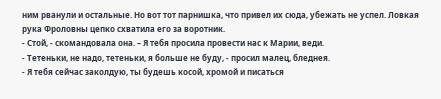ним рванули и остальные. Но вот тот парнишка, что привел их сюда, убежать не успел. Ловкая рука Фроловны цепко схватила его за воротник.
- Стой, - скомандовала она. – Я тебя просила провести нас к Марии, веди.
- Тетеньки, не надо, тетеньки, я больше не буду, - просил малец, бледнея.
- Я тебя сейчас заколдую, ты будешь косой, хромой и писаться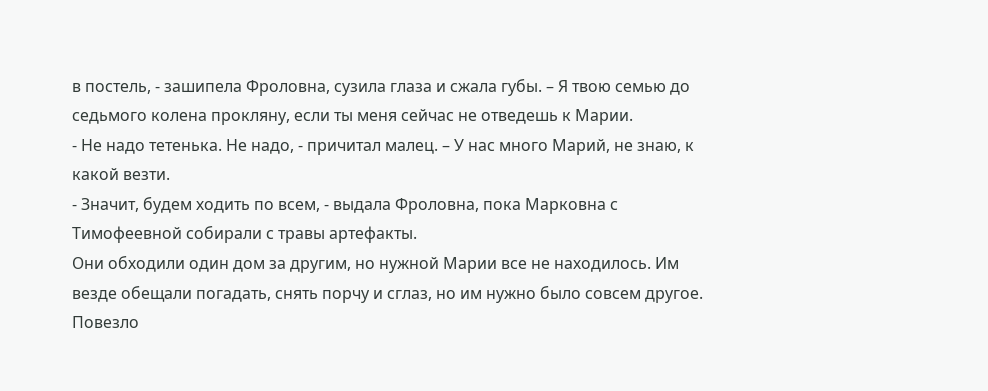в постель, - зашипела Фроловна, сузила глаза и сжала губы. – Я твою семью до седьмого колена прокляну, если ты меня сейчас не отведешь к Марии.
- Не надо тетенька. Не надо, - причитал малец. – У нас много Марий, не знаю, к какой везти.
- Значит, будем ходить по всем, - выдала Фроловна, пока Марковна с Тимофеевной собирали с травы артефакты.
Они обходили один дом за другим, но нужной Марии все не находилось. Им везде обещали погадать, снять порчу и сглаз, но им нужно было совсем другое. Повезло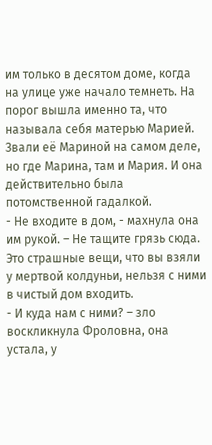им только в десятом доме, когда на улице уже начало темнеть. На порог вышла именно та, что называла себя матерью Марией. Звали её Мариной на самом деле, но где Марина, там и Мария. И она действительно была потомственной гадалкой.
- Не входите в дом, - махнула она им рукой. – Не тащите грязь сюда. Это страшные вещи, что вы взяли у мертвой колдуньи, нельзя с ними в чистый дом входить.
- И куда нам с ними? – зло воскликнула Фроловна, она устала, у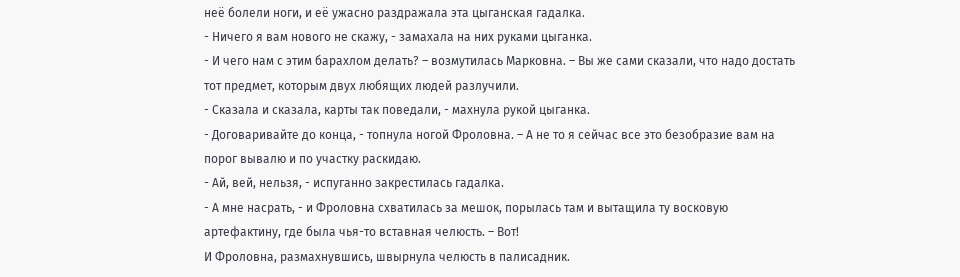неё болели ноги, и её ужасно раздражала эта цыганская гадалка.
- Ничего я вам нового не скажу, - замахала на них руками цыганка.
- И чего нам с этим барахлом делать? – возмутилась Марковна. – Вы же сами сказали, что надо достать тот предмет, которым двух любящих людей разлучили.
- Сказала и сказала, карты так поведали, - махнула рукой цыганка.
- Договаривайте до конца, - топнула ногой Фроловна. – А не то я сейчас все это безобразие вам на порог вывалю и по участку раскидаю.
- Ай, вей, нельзя, - испуганно закрестилась гадалка.
- А мне насрать, - и Фроловна схватилась за мешок, порылась там и вытащила ту восковую артефактину, где была чья-то вставная челюсть. – Вот!
И Фроловна, размахнувшись, швырнула челюсть в палисадник.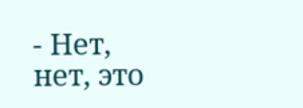- Нет, нет, это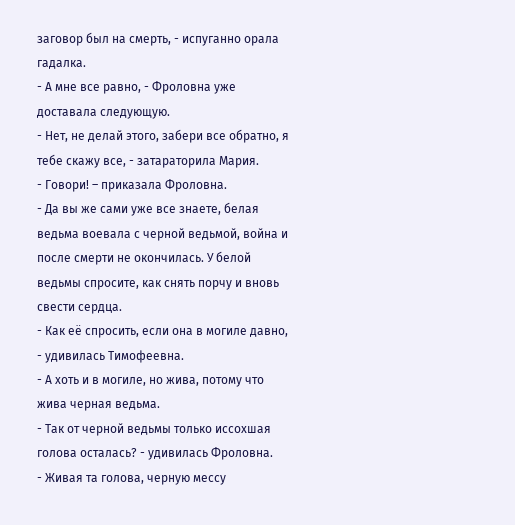заговор был на смерть, - испуганно орала гадалка.
- А мне все равно, - Фроловна уже доставала следующую.
- Нет, не делай этого, забери все обратно, я тебе скажу все, - затараторила Мария.
- Говори! – приказала Фроловна.
- Да вы же сами уже все знаете, белая ведьма воевала с черной ведьмой, война и после смерти не окончилась. У белой ведьмы спросите, как снять порчу и вновь свести сердца.
- Как её спросить, если она в могиле давно, - удивилась Тимофеевна.
- А хоть и в могиле, но жива, потому что жива черная ведьма.
- Так от черной ведьмы только иссохшая голова осталась? - удивилась Фроловна.
- Живая та голова, черную мессу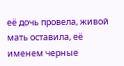её дочь провела, живой мать оставила, её именем черные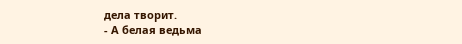дела творит.
- А белая ведьма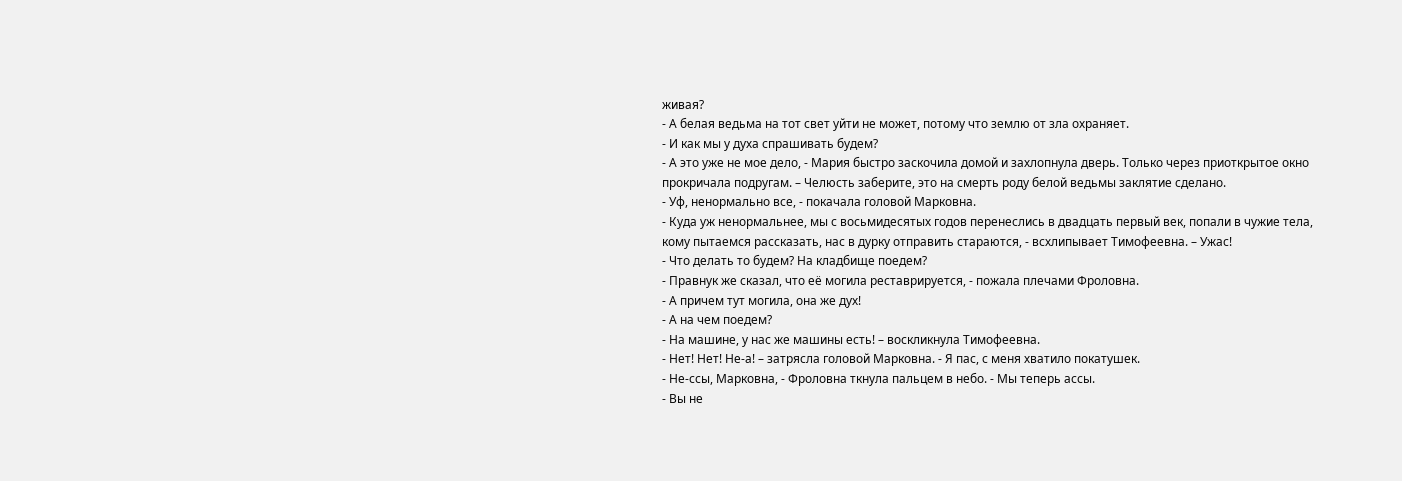живая?
- А белая ведьма на тот свет уйти не может, потому что землю от зла охраняет.
- И как мы у духа спрашивать будем?
- А это уже не мое дело, - Мария быстро заскочила домой и захлопнула дверь. Только через приоткрытое окно прокричала подругам. – Челюсть заберите, это на смерть роду белой ведьмы заклятие сделано.
- Уф, ненормально все, - покачала головой Марковна.
- Куда уж ненормальнее, мы с восьмидесятых годов перенеслись в двадцать первый век, попали в чужие тела, кому пытаемся рассказать, нас в дурку отправить стараются, - всхлипывает Тимофеевна. – Ужас!
- Что делать то будем? На кладбище поедем?
- Правнук же сказал, что её могила реставрируется, - пожала плечами Фроловна.
- А причем тут могила, она же дух!
- А на чем поедем?
- На машине, у нас же машины есть! – воскликнула Тимофеевна.
- Нет! Нет! Не-а! – затрясла головой Марковна. - Я пас, с меня хватило покатушек.
- Не-ссы, Марковна, - Фроловна ткнула пальцем в небо. - Мы теперь ассы.
- Вы не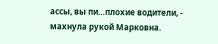ассы, вы пи…плохие водители, - махнула рукой Марковна.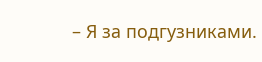– Я за подгузниками.